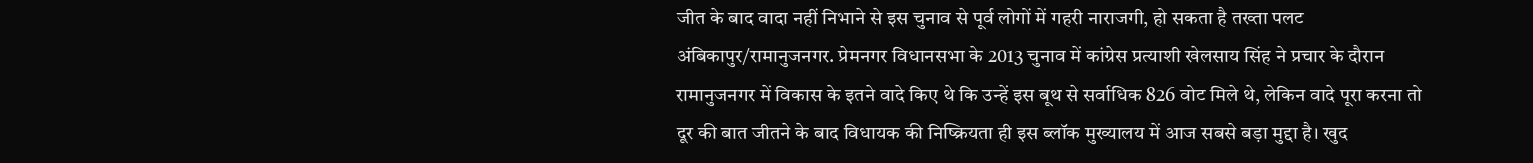जीत के बाद वादा नहीं निभाने से इस चुनाव से पूर्व लोगों में गहरी नाराजगी, हो सकता है तख्ता पलट
अंबिकापुर/रामानुजनगर. प्रेमनगर विधानसभा के 2013 चुनाव में कांग्रेस प्रत्याशी खेलसाय सिंह ने प्रचार के दौरान रामानुजनगर में विकास के इतने वादे किए थे कि उन्हें इस बूथ से सर्वाधिक 826 वोट मिले थे, लेकिन वादे पूरा करना तो दूर की बात जीतने के बाद विधायक की निष्क्रियता ही इस ब्लॉक मुख्यालय में आज सबसे बड़ा मुद्दा है। खुद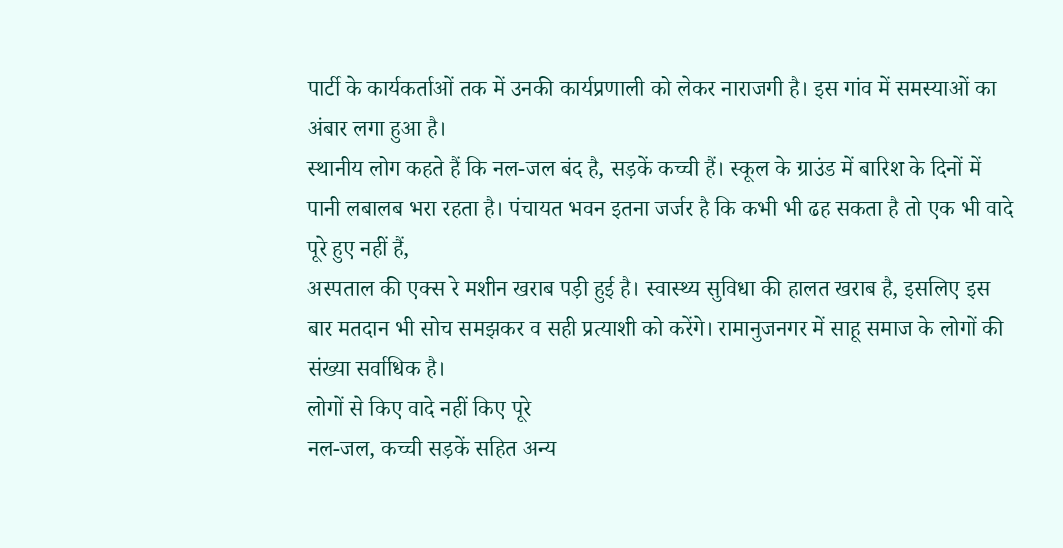पार्टी के कार्यकर्ताओं तक में उनकी कार्यप्रणाली को लेकर नाराजगी है। इस गांव में समस्याओं का अंबार लगा हुआ है।
स्थानीय लोग कहते हैं कि नल-जल बंद है, सड़कें कच्ची हैं। स्कूल के ग्राउंड में बारिश के दिनों में पानी लबालब भरा रहता है। पंचायत भवन इतना जर्जर है कि कभी भी ढह सकता है तो एक भी वादे पूरे हुए नहीं हैं,
अस्पताल की एक्स रे मशीन खराब पड़ी हुई है। स्वास्थ्य सुविधा की हालत खराब है, इसलिए इस बार मतदान भी सोच समझकर व सही प्रत्याशी को करेंगे। रामानुजनगर में साहू समाज के लोगों की संख्या सर्वाधिक है।
लोगों से किए वादे नहीं किए पूरे
नल-जल, कच्ची सड़कें सहित अन्य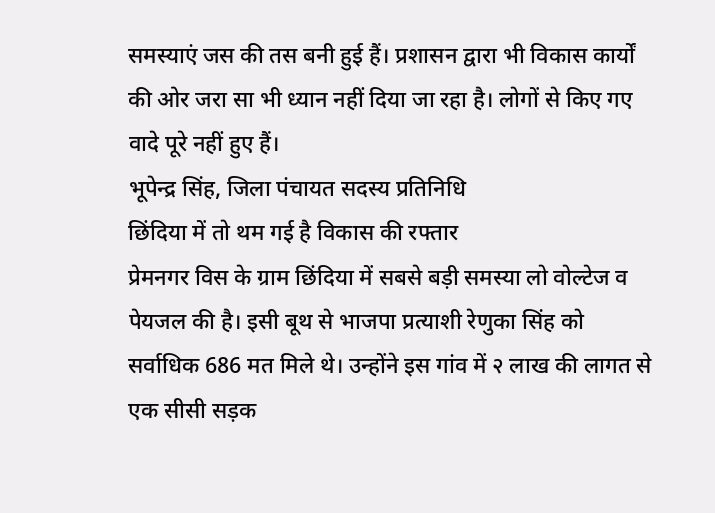समस्याएं जस की तस बनी हुई हैं। प्रशासन द्वारा भी विकास कार्यों की ओर जरा सा भी ध्यान नहीं दिया जा रहा है। लोगों से किए गए वादे पूरे नहीं हुए हैं।
भूपेन्द्र सिंह, जिला पंचायत सदस्य प्रतिनिधि
छिंदिया में तो थम गई है विकास की रफ्तार
प्रेमनगर विस के ग्राम छिंदिया में सबसे बड़ी समस्या लो वोल्टेज व पेयजल की है। इसी बूथ से भाजपा प्रत्याशी रेणुका सिंह को सर्वाधिक 686 मत मिले थे। उन्होंने इस गांव में २ लाख की लागत से एक सीसी सड़क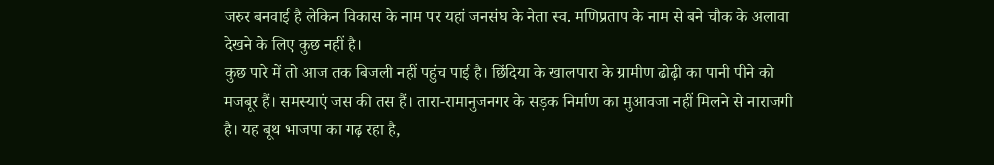जरुर बनवाई है लेकिन विकास के नाम पर यहां जनसंघ के नेता स्व. मणिप्रताप के नाम से बने चौक के अलावा देखने के लिए कुछ नहीं है।
कुछ पारे में तो आज तक बिजली नहीं पहुंच पाई है। छिंदिया के खालपारा के ग्रामीण ढोढ़ी का पानी पीने को मजबूर हैं। समस्याएं जस की तस हैं। तारा-रामानुजनगर के सड़क निर्माण का मुआवजा नहीं मिलने से नाराजगी है। यह बूथ भाजपा का गढ़ रहा है,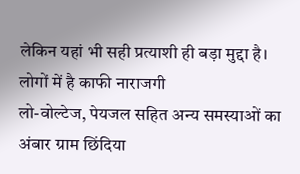लेकिन यहां भी सही प्रत्याशी ही बड़ा मुद्दा है।
लोगों में है काफी नाराजगी
लो-वोल्टेज, पेयजल सहित अन्य समस्याओं का अंबार ग्राम छिंदिया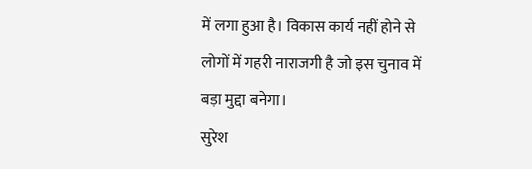में लगा हुआ है। विकास कार्य नहीं होने से लोगों में गहरी नाराजगी है जो इस चुनाव में बड़ा मुद्दा बनेगा।
सुरेश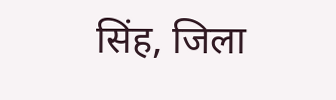सिंह, जिला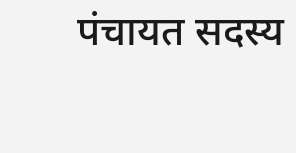पंचायत सदस्य